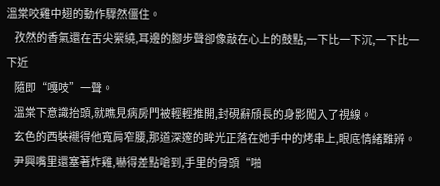溫棠咬雞中翅的動作驟然僵住。
    孜然的香氣還在舌尖縈繞,耳邊的腳步聲卻像敲在心上的鼓點,一下比一下沉,一下比一下近
    隨即“嘎吱”一聲。
    溫棠下意識抬頭,就瞧見病房門被輕輕推開,封硯辭頎長的身影闖入了視線。
    玄色的西裝襯得他寬肩窄腰,那道深邃的眸光正落在她手中的烤串上,眼底情緒難辨。
    尹興嘴里還塞著炸雞,嚇得差點嗆到,手里的骨頭“啪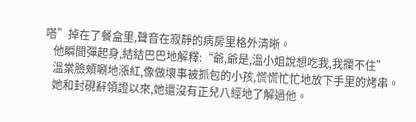嗒”掉在了餐盒里,聲音在寂靜的病房里格外清晰。
    他瞬間彈起身,結結巴巴地解釋:“爺,爺是,溫小姐說想吃我,我攔不住”
    溫棠臉頰唰地漲紅,像做壞事被抓包的小孩,慌慌忙忙地放下手里的烤串。
    她和封硯辭領證以來,她還沒有正兒八經地了解過他。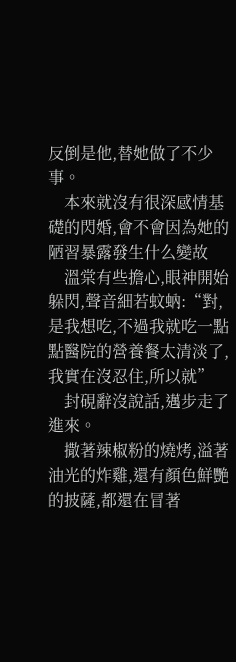反倒是他,替她做了不少事。
    本來就沒有很深感情基礎的閃婚,會不會因為她的陋習暴露發生什么變故
    溫棠有些擔心,眼神開始躲閃,聲音細若蚊蚋:“對,是我想吃,不過我就吃一點點醫院的營養餐太清淡了,我實在沒忍住,所以就”
    封硯辭沒說話,邁步走了進來。
    撒著辣椒粉的燒烤,溢著油光的炸雞,還有顏色鮮艷的披薩,都還在冒著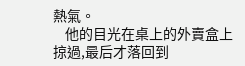熱氣。
    他的目光在桌上的外賣盒上掠過,最后才落回到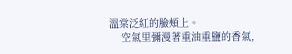溫棠泛紅的臉頰上。
    空氣里彌漫著重油重鹽的香氣,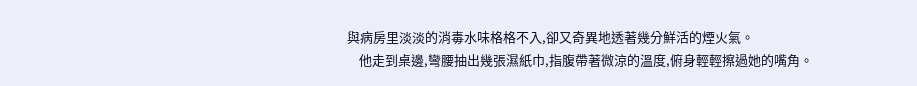與病房里淡淡的消毒水味格格不入,卻又奇異地透著幾分鮮活的煙火氣。
    他走到桌邊,彎腰抽出幾張濕紙巾,指腹帶著微涼的溫度,俯身輕輕擦過她的嘴角。